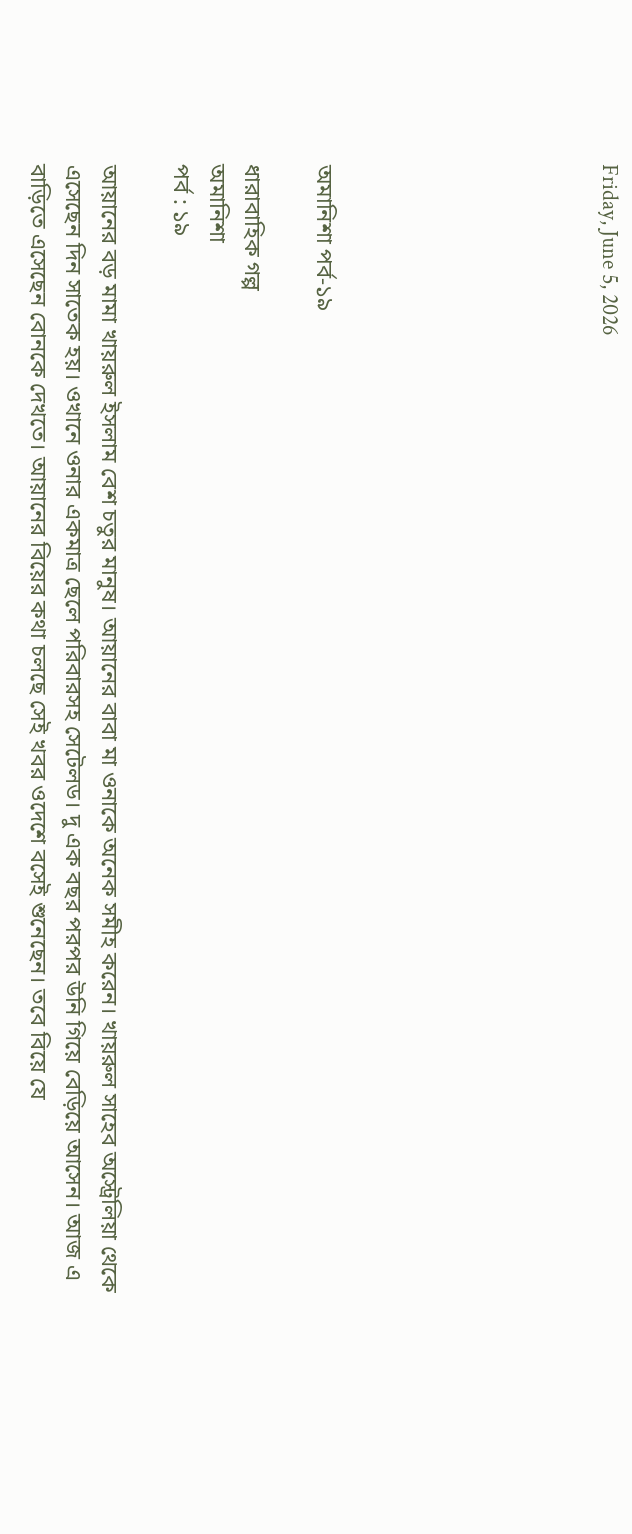Friday, June 5, 2026







অমানিশা পর্ব-১৯

ধারাবাহিক গল্প
অমানিশা
পর্ব : ১৯

আয়ানের বড় মামা খায়রুল ইসলাম বেশ চতুর মানুষ। আয়ানের বাবা মা ওনাকে অনেক সমীহ করেন। খায়রুল সাহেব অস্ট্রেলিয়া থেকে এসেছেন দিন সাতেক হয়। ওখানে ওনার একমাত্র ছেলে পরিবারসহ সেটেলড। দু এক বছর পরপর উনি গিয়ে বেড়িয়ে আসেন। আজ এ বাড়িতে এসেছেন বোনকে দেখতে। আয়ানের বিয়ের কথা চলছে সেই খবর ওদেশে বসেই শুনেছেন। তবে বিয়ে যে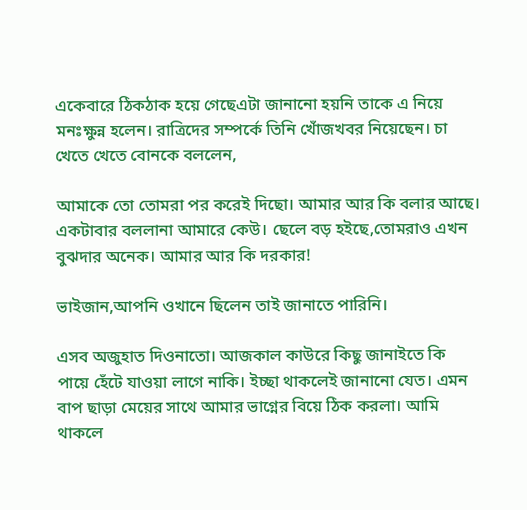একেবারে ঠিকঠাক হয়ে গেছেএটা জানানো হয়নি তাকে এ নিয়ে মনঃক্ষুন্ন হলেন। রাত্রিদের সম্পর্কে তিনি খোঁজখবর নিয়েছেন। চা খেতে খেতে বোনকে বললেন,

আমাকে তো তোমরা পর করেই দিছো। আমার আর কি বলার আছে। একটাবার বললানা আমারে কেউ। ছেলে বড় হইছে,তোমরাও এখন বুঝদার অনেক। আমার আর কি দরকার!

ভাইজান,আপনি ওখানে ছিলেন তাই জানাতে পারিনি।

এসব অজুহাত দিওনাতো। আজকাল কাউরে কিছু জানাইতে কি পায়ে হেঁটে যাওয়া লাগে নাকি। ইচ্ছা থাকলেই জানানো যেত। এমন বাপ ছাড়া মেয়ের সাথে আমার ভাগ্নের বিয়ে ঠিক করলা। আমি থাকলে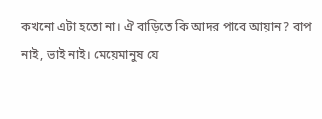কখনো এটা হতো না। ঐ বাড়িতে কি আদর পাবে আয়ান? বাপ নাই, ভাই নাই। মেয়েমানুষ যে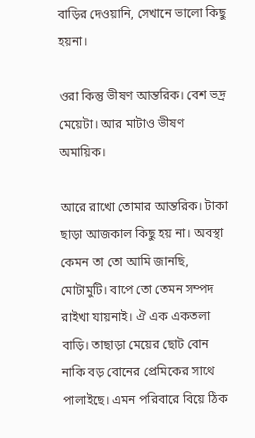বাড়ির দেওয়ানি, সেখানে ভালো কিছু হয়না।

ওরা কিন্তু ভীষণ আন্তরিক। বেশ ভদ্র মেয়েটা। আর মাটাও ভীষণ অমায়িক।

আরে রাখো তোমার আন্তরিক। টাকা ছাড়া আজকাল কিছু হয় না। অবস্থা কেমন তা তো আমি জানছি, মোটামুটি। বাপে তো তেমন সম্পদ রাইখা যায়নাই। ঐ এক একতলা বাড়ি। তাছাড়া মেয়ের ছোট বোন নাকি বড় বোনের প্রেমিকের সাথে পালাইছে। এমন পরিবারে বিয়ে ঠিক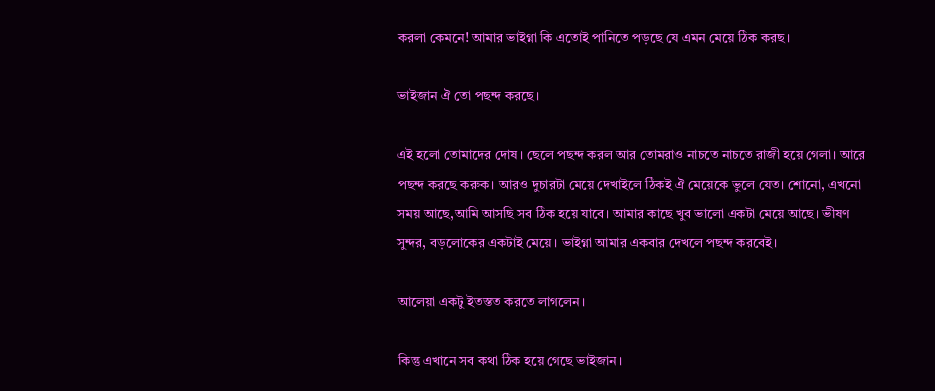করলা কেমনে! আমার ভাইগ্না কি এতোই পানিতে পড়ছে যে এমন মেয়ে ঠিক করছ।

ভাইজান ঐ তো পছন্দ করছে।

এই হলো তোমাদের দোষ। ছেলে পছন্দ করল আর তোমরাও নাচতে নাচতে রাজী হয়ে গেলা। আরে পছন্দ করছে করুক। আরও দুচারটা মেয়ে দেখাইলে ঠিকই ঐ মেয়েকে ভুলে যেত। শোনো, এখনো সময় আছে,আমি আসছি সব ঠিক হয়ে যাবে। আমার কাছে খুব ভালো একটা মেয়ে আছে। ভীষণ সুন্দর, বড়লোকের একটাই মেয়ে। ভাইগ্না আমার একবার দেখলে পছন্দ করবেই।

আলেয়া একটু ইতস্তত করতে লাগলেন।

কিন্তু এখানে সব কথা ঠিক হয়ে গেছে ভাইজান।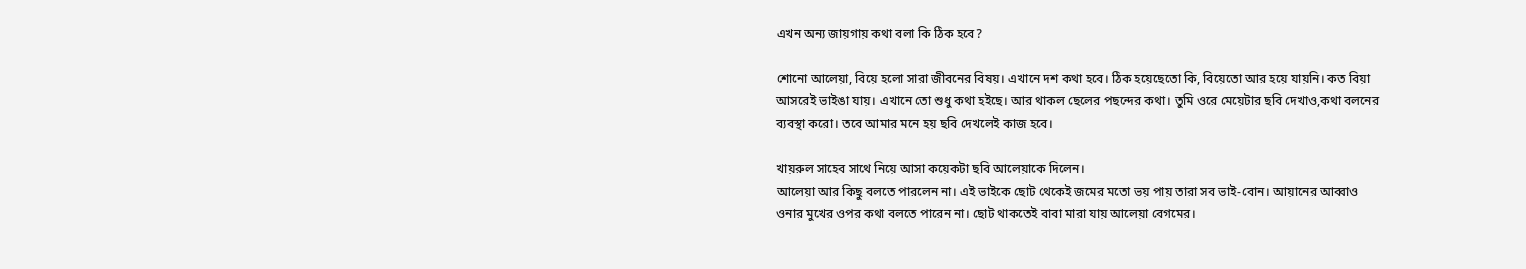এখন অন্য জায়গায় কথা বলা কি ঠিক হবে?

শোনো আলেয়া, বিয়ে হলো সারা জীবনের বিষয়। এখানে দশ কথা হবে। ঠিক হয়েছেতো কি, বিয়েতো আর হয়ে যায়নি। কত বিয়া আসরেই ভাইঙা যায়। এখানে তো শুধু কথা হইছে। আর থাকল ছেলের পছন্দের কথা। তুমি ওরে মেয়েটার ছবি দেখাও,কথা বলনের ব্যবস্থা করো। তবে আমার মনে হয় ছবি দেখলেই কাজ হবে।

খায়রুল সাহেব সাথে নিয়ে আসা কয়েকটা ছবি আলেয়াকে দিলেন।
আলেয়া আর কিছু বলতে পারলেন না। এই ভাইকে ছোট থেকেই জমের মতো ভয় পায় তারা সব ভাই-বোন। আয়ানের আব্বাও ওনার মুখের ওপর কথা বলতে‌ পারেন না। ছোট থাকতেই বাবা মারা যায় আলেয়া বেগমের।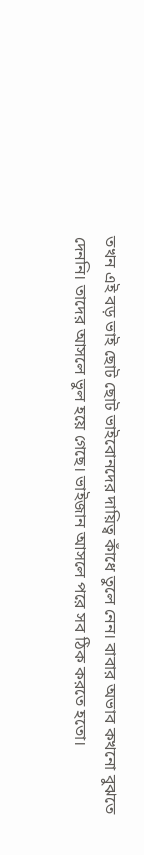তখন এই বড় ভাই ছোট ছোট ভাইবোনদের দায়িত্ব কাঁধে তুলে নেন। বাবার অভাব কখনো বুঝতে দেননি। তাদের আসলে ভুল হয়ে গেছে। ভাইজান আসলে পরে সব ঠিক করতে হতো।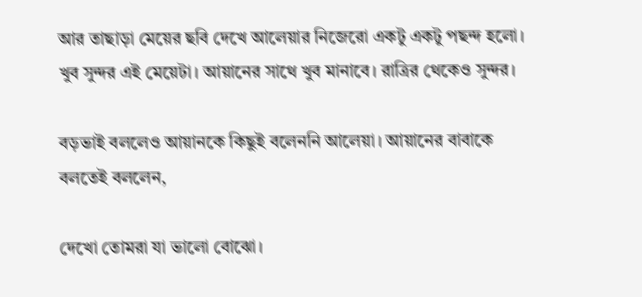আর তাছাড়া মেয়ের ছবি দেখে আলেয়ার নিজেরো একটু একটু পছন্দ হলো। খুব সুন্দর এই মেয়েটা। আয়ানের সাথে খুব মানাবে। রাত্রির থেকেও সুন্দর।

বড়ভাই বললেও আয়ানকে কিছুই বলেননি আলেয়া। আয়ানের বাবাকে বলতেই বললেন,

দেখো তোমরা যা ভালো বোঝো।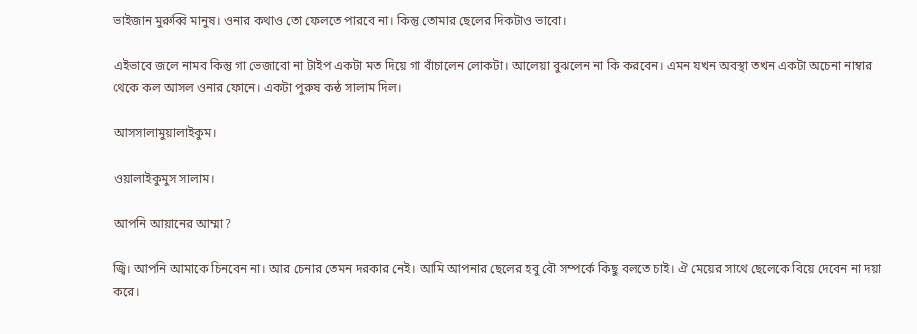ভাইজান মুরুব্বি মানুষ। ওনার কথাও তো ফেলতে পারবে না। কিন্তু তোমার ছেলের দিকটাও ভাবো।

এইভাবে জলে নামব কিন্তু গা ভেজাবো না টাইপ একটা মত দিয়ে গা বাঁচালেন লোকটা। আলেয়া বুঝলেন না কি করবেন। এমন যখন অবস্থা তখন একটা অচেনা নাম্বার থেকে কল আসল ওনার ফোনে। একটা পুরুষ কন্ঠ সালাম দিল।

আসসালামুয়ালাইকুম।

ওয়ালাইকুমুস সালাম।

আপনি আয়ানের আম্মা?

জ্বি। আপনি আমাকে চিনবেন না। আর চেনার তেমন দরকার নেই। আমি আপনার ছেলের হবু বৌ সম্পর্কে কিছু বলতে চাই। ঐ মেয়ের সাথে ছেলেকে বিয়ে দেবেন না দয়া করে।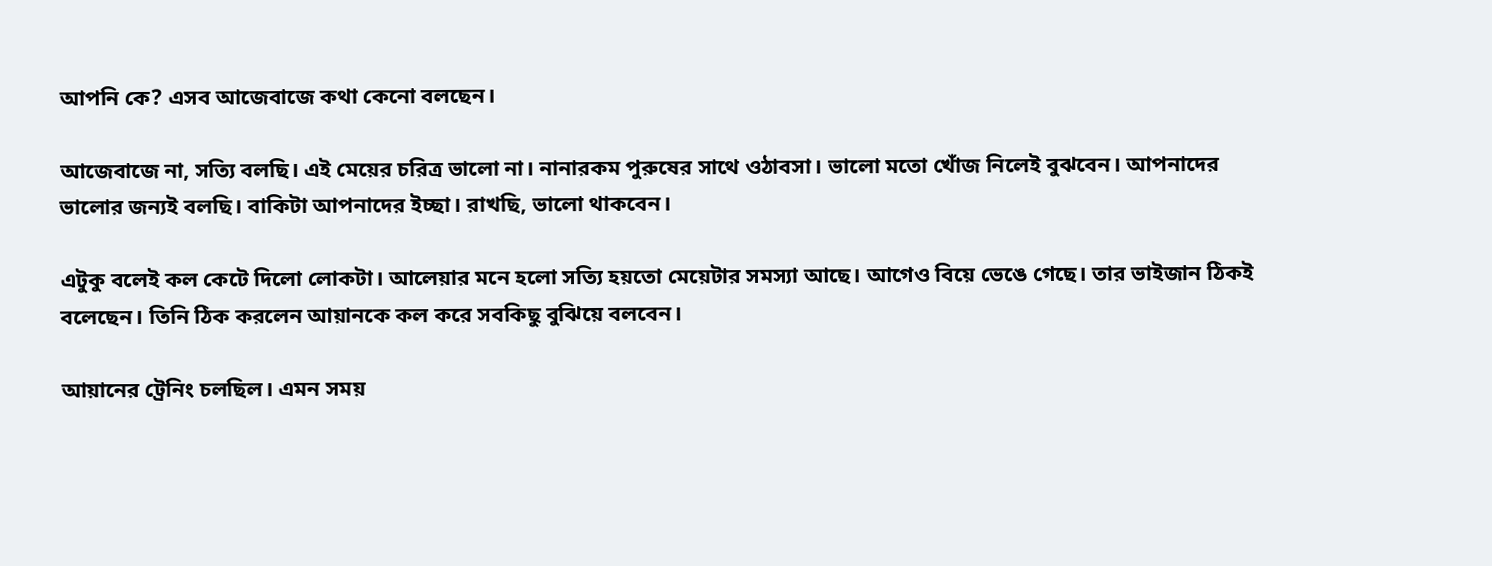আপনি কে? এসব আজেবাজে কথা কেনো বলছেন।

আজেবাজে না, সত্যি বলছি। এই মেয়ের চরিত্র ভালো না। নানারকম পুরুষের সাথে ওঠাবসা। ভালো মতো খোঁজ নিলেই বুঝবেন। আপনাদের ভালোর জন্যই বলছি। বাকিটা আপনাদের ইচ্ছা। রাখছি, ভালো থাকবেন।

এটুকু বলেই কল কেটে দিলো লোকটা। আলেয়ার মনে হলো সত্যি হয়তো মেয়েটার সমস্যা আছে। আগেও বিয়ে ভেঙে গেছে। তার ভাইজান ঠিকই বলেছেন। তিনি ঠিক করলেন আয়ানকে কল করে সবকিছু বুঝিয়ে বলবেন।

আয়ানের ট্রেনিং চলছিল। এমন সময়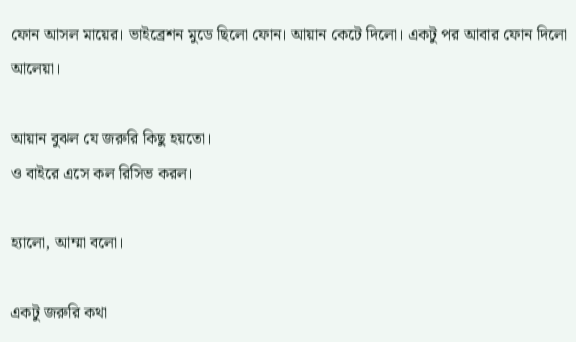ফোন আসল মায়ের। ভাইব্রেশন মুডে ছিলো ফোন। আয়ান কেটে দিলো। একটু পর আবার ফোন দিলো আলেয়া।

আয়ান বুঝল যে জরুরি কিছু হয়তো।
ও বাইরে এসে কল রিসিভ করল।

হ্যালো, আম্মা বলো।

একটু জরুরি কথা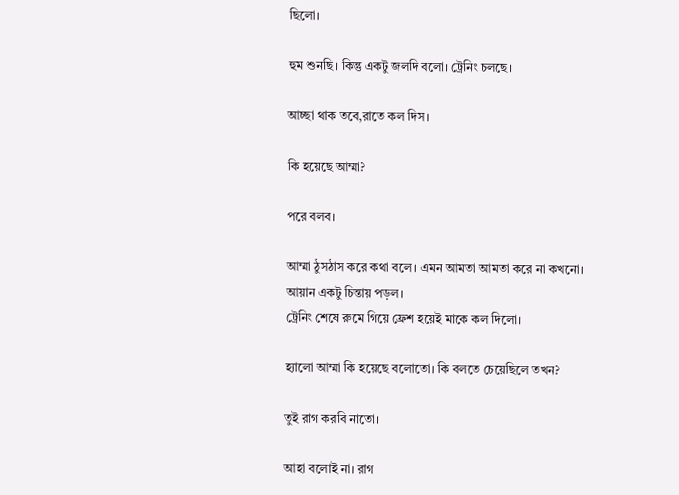ছিলো।

হুম শুনছি। কিন্তু একটু জলদি বলো। ট্রেনিং চলছে।

আচ্ছা থাক তবে,রাতে কল দিস।

কি হয়েছে আম্মা?

পরে বলব।

আম্মা ঠুসঠাস করে কথা বলে। এমন আমতা আমতা করে না কখনো।
আয়ান একটু চিন্তায় পড়ল।
ট্রেনিং শেষে রুমে গিয়ে ফ্রেশ হয়েই মাকে কল দিলো।

হ্যালো আম্মা কি হয়েছে বলোতো। কি বলতে চেয়েছিলে তখন?

তুই রাগ করবি নাতো।

আহা বলোই না। রাগ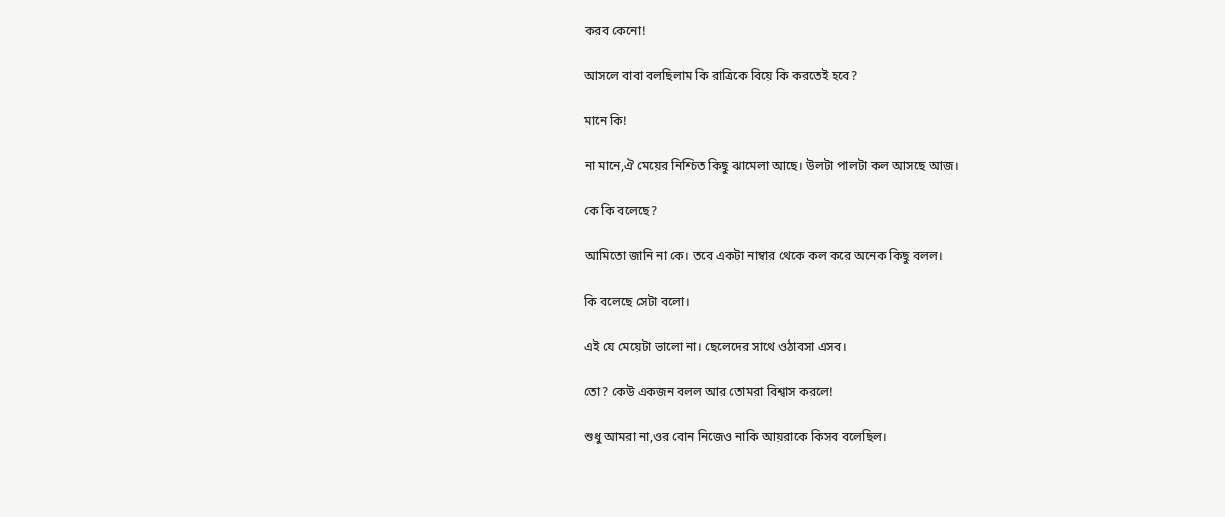করব কেনো!

আসলে বাবা বলছিলাম কি রাত্রিকে বিয়ে কি করতেই হবে?

মানে কি!

না মানে,ঐ মেয়ের নিশ্চিত কিছু ঝামেলা আছে। উলটা পালটা কল আসছে আজ।

কে কি বলেছে?

আমিতো জানি না কে। তবে একটা নাম্বার থেকে কল করে অনেক কিছু বলল।

কি বলেছে সেটা বলো।

এই যে মেয়েটা ভালো না। ছেলেদের সাথে ওঠাবসা এসব।

তো? কেউ একজন বলল আর তোমরা বিশ্বাস করলে!

শুধু আমরা না,ওর বোন নিজেও নাকি আয়রাকে কিসব বলেছিল।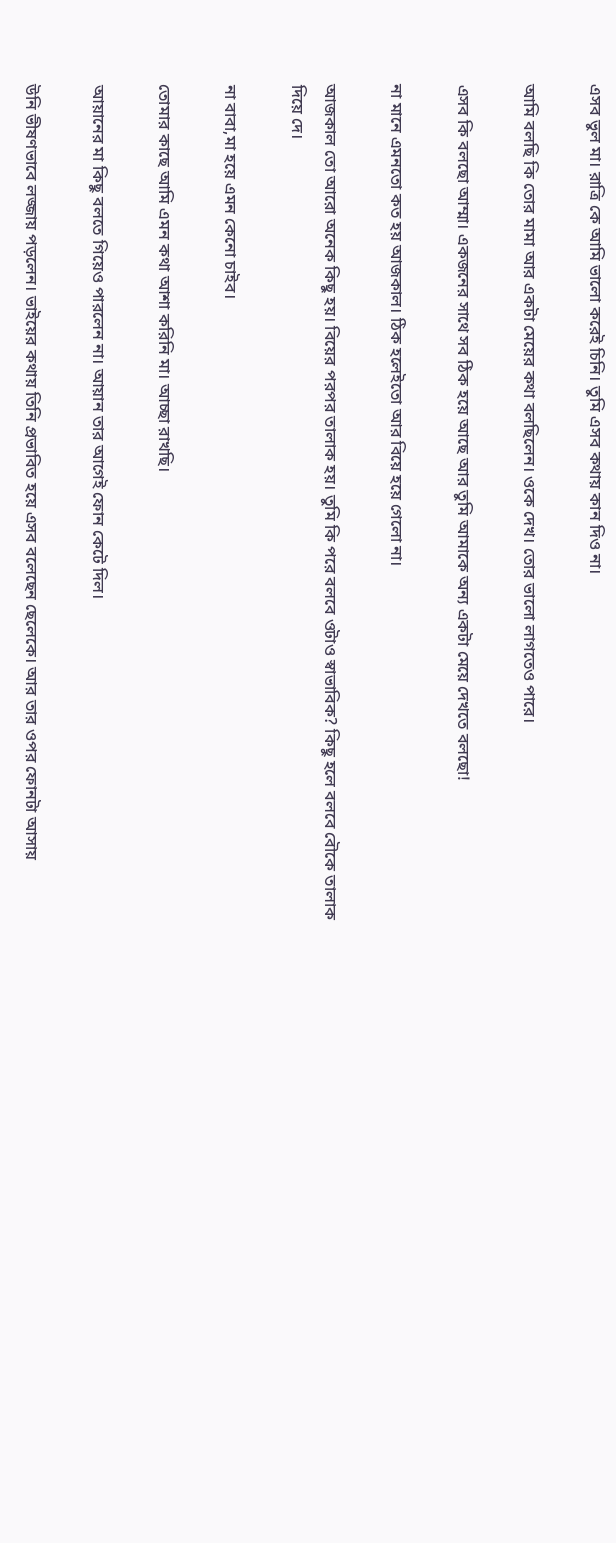এসব ভুল মা। রাত্রি কে আমি ভালো করেই চিনি। তুমি এসব কথায় কান দিও না।

আমি বলছি কি তোর মামা আর একটা মেয়ের কথা বলছিলেন। ওকে দেখ। তোর ভালো লাগতেও পারে।

এসব কি বলছো আম্মা। একজনের সাথে সব ঠিক হয়ে আছে আর তুমি আমাকে অন্য একটা মেয়ে দেখতে বলছো!

না মানে এমনতো কত হয় আজকাল। ঠিক হলেইতো আর বিয়ে হয়ে গেলো না।

আজকাল তো আরো অনেক কিছু হয়। বিয়ের পরপর তালাক হয়। তুমি কি পরে বলবে ওটাও স্বাভাবিক? কিছু হলে বলবে বৌকে তালাক দিয়ে দে।

না বাবা,মা হয়ে এমন কেনো চাইব।

তোমার কাছে আমি এমন কথা আশা করিনি মা। আচ্ছা রাখছি।

আয়ানের মা কিছু বলতে গিয়েও পারলেন না। আয়ান তার আগেই ফোন কেটে দিল।

উনি ভীষণভাবে লজ্জায় পড়লেন। ভাইয়ের কথায় তিনি প্রভাবিত হয়ে এসব বলেছেন ছেলেকে। আর তার ওপর ফোনটা আসায়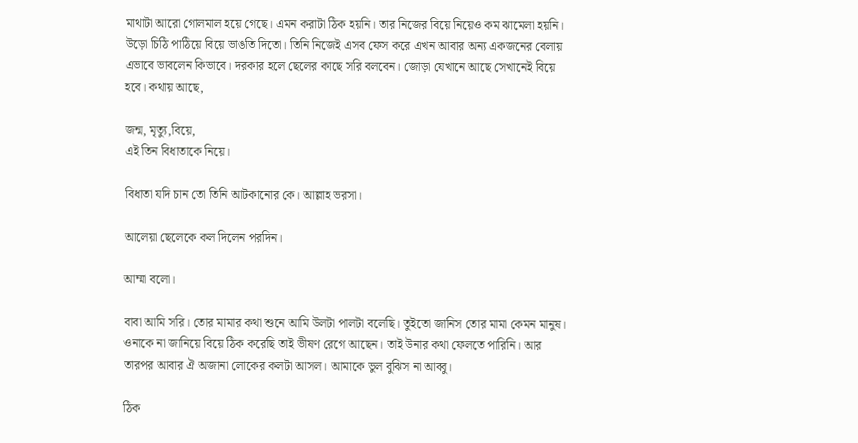মাথাটা আরো গোলমাল হয়ে গেছে। এমন করাটা ঠিক হয়নি। তার নিজের বিয়ে নিয়েও কম ঝামেলা হয়নি। উড়ো চিঠি পাঠিয়ে বিয়ে ভাঙতি দিতো। তিনি নিজেই এসব ফেস করে এখন আবার অন্য একজনের বেলায় এভাবে ভাবলেন কিভাবে। দরকার হলে ছেলের কাছে সরি বলবেন। জোড়া যেখানে আছে সেখানেই বিয়ে হবে। কথায় আছে,

জন্ম, মৃত্যু,বিয়ে,
এই তিন বিধাতাকে নিয়ে।

বিধাতা যদি চান তো তিনি আটকানোর কে। আল্লাহ ভরসা।

আলেয়া ছেলেকে কল দিলেন পরদিন।

আম্মা বলো।

বাবা আমি সরি। তোর মামার কথা শুনে আমি উলটা পালটা বলেছি। তুইতো জানিস তোর মামা কেমন মানুষ। ওনাকে না জানিয়ে বিয়ে ঠিক করেছি তাই ভীষণ রেগে আছেন। তাই উনার কথা ফেলতে পারিনি। আর তারপর আবার ঐ অজানা লোকের কলটা আসল। আমাকে ভুল বুঝিস না আব্বু।

ঠিক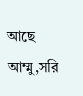আছে আম্মু,সরি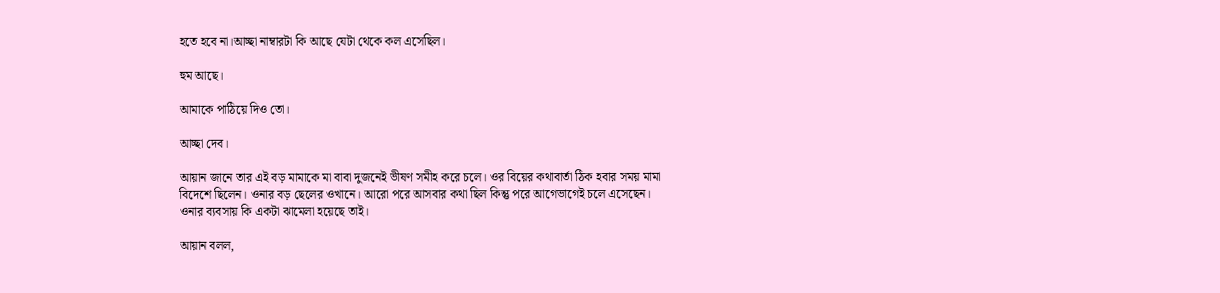হতে হবে না।আচ্ছা নাম্বারটা কি আছে যেটা থেকে কল এসেছিল।

হুম আছে।

আমাকে পাঠিয়ে দিও তো।

আচ্ছা দেব।

আয়ান জানে তার এই বড় মামাকে মা বাবা দুজনেই ভীষণ সমীহ করে চলে। ওর বিয়ের কথাবার্তা ঠিক হবার সময় মামা বিদেশে ছিলেন। ওনার বড় ছেলের ওখানে। আরো পরে আসবার কথা ছিল কিন্তু পরে আগেভাগেই চলে এসেছেন। ওনার ব্যবসায় কি একটা ঝামেলা হয়েছে তাই।

আয়ান বলল,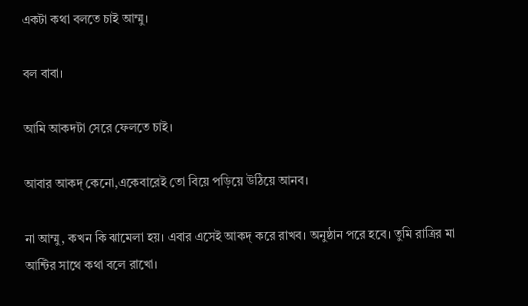একটা কথা বলতে চাই আম্মু।

বল বাবা।

আমি আকদটা সেরে ফেলতে চাই।

আবার আকদ্ কেনো,একেবারেই তো বিয়ে পড়িয়ে উঠিয়ে আনব।

না আম্মু, কখন কি ঝামেলা হয়। এবার এসেই আকদ্ করে রাখব। অনুষ্ঠান পরে হবে। তুমি রাত্রির মা আন্টির সাথে কথা বলে রাখো।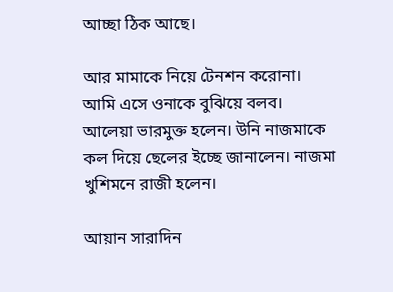আচ্ছা ঠিক আছে।

আর মামাকে নিয়ে টেনশন করোনা। আমি এসে ওনাকে বুঝিয়ে বলব।
আলেয়া ভারমুক্ত হলেন। উনি নাজমাকে কল দিয়ে ছেলের ইচ্ছে জানালেন। নাজমা খুশিমনে রাজী হলেন।

আয়ান সারাদিন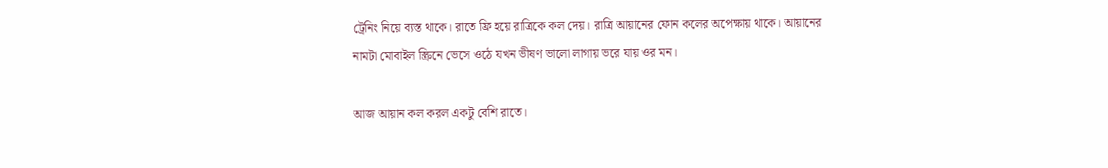ট্রেনিং নিয়ে ব্যস্ত থাকে। রাতে ফ্রি হয়ে রাত্রিকে কল দেয়। রাত্রি আয়ানের ফোন কলের অপেক্ষায় থাকে। আয়ানের নামটা মোবাইল স্ক্রিনে ভেসে ওঠে যখন ভীষণ ভালো লাগায় ভরে যায় ওর মন।

আজ আয়ান কল করল একটু বেশি রাতে।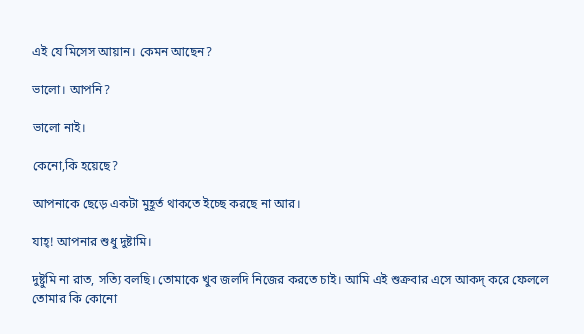এই যে মিসেস আয়ান। কেমন আছেন?

ভালো। আপনি?

ভালো নাই।

কেনো,কি হয়েছে?

আপনাকে ছেড়ে একটা মুহূর্ত থাকতে ইচ্ছে করছে না আর।

যাহ্! আপনার শুধু দুষ্টামি।

দুষ্টুমি না রাত, সত্যি বলছি। তোমাকে খুব জলদি নিজের করতে চাই। আমি এই শুক্রবার এসে আকদ্ করে ফেললে তোমার কি কোনো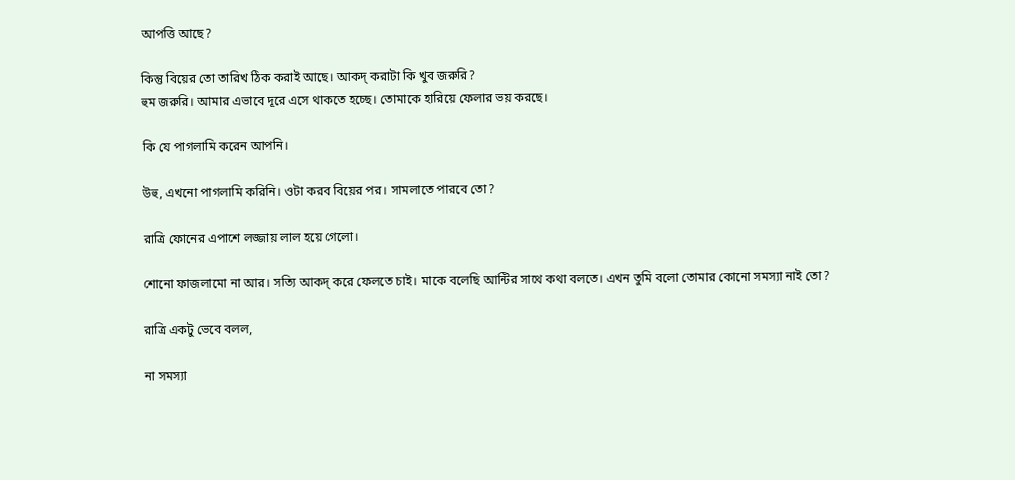আপত্তি আছে?

কিন্তু বিয়ের তো তারিখ ঠিক করাই আছে। আকদ্ করাটা কি খুব জরুরি?
হুম জরুরি। আমার এভাবে দূরে এসে থাকতে হচ্ছে। তোমাকে হারিয়ে ফেলার ভয় করছে।

কি যে পাগলামি করেন আপনি।

উহু, এখনো পাগলামি করিনি। ওটা করব বিয়ের পর। সামলাতে পারবে তো?

রাত্রি ফোনের এপাশে লজ্জায় লাল হয়ে গেলো।

শোনো ফাজলামো না আর। সত্যি আকদ্ করে ফেলতে চাই। মাকে বলেছি আন্টির সাথে কথা বলতে। এখন তুমি বলো তোমার কোনো সমস্যা নাই তো?

রাত্রি একটু ভেবে বলল,

না সমস্যা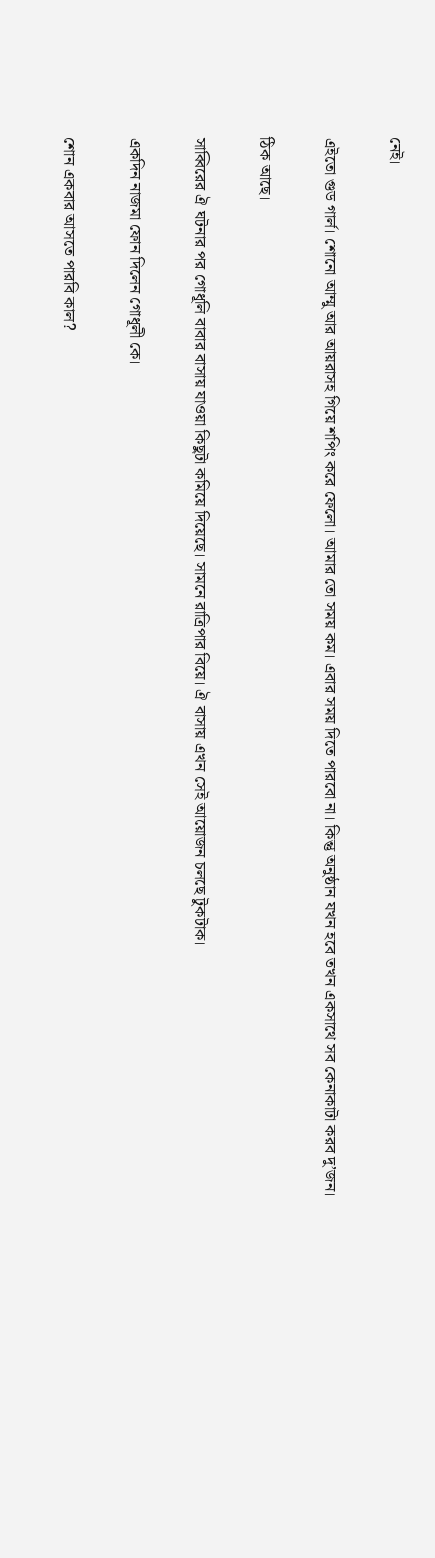নেই।

এইতো গুড গার্ল। শোনো আম্মু আর আয়রাসহ গিয়ে শপিং করে ফেলো। আমার তো সময় কম। এবার সময় দিতে পারবো না। কিন্তু অনুষ্ঠান যখন হবে তখন একসাথে সব কেনাকাটা করব দু’জন।

ঠিক আছে।

সাব্বিরের ঐ ঘটনার পর গোধূলি বাবার বাসায় যাওয়া কিছুটা কমিয়ে দিয়েছে। সামনে রাত্রিপার বিয়ে। ঐ বাসায় এখন সেই আয়োজন চলছে টুকটাক।

একদিন নাজমা ফোন দিলেন গোধূলী কে।

শোন একবার আসতে পারবি কাল?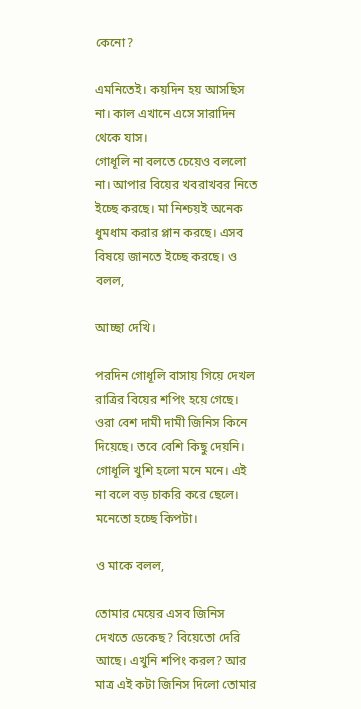কেনো?

এমনিতেই। কয়দিন হয় আসছিস না। কাল এখানে এসে সারাদিন থেকে যাস।
গোধূলি না বলতে চেয়েও বললো না।‌ আপার বিয়ের খবরাখবর নিতে ইচ্ছে করছে। মা নিশ্চয়ই অনেক ধুমধাম করার প্লান করছে। এসব বিষয়ে জানতে ইচ্ছে করছে। ও বলল,

আচ্ছা দেখি।

পরদিন গোধূলি বাসায় গিয়ে দেখল রাত্রির বিয়ের শপিং হয়ে গেছে। ওরা বেশ দামী দামী জিনিস কিনে দিয়েছে। তবে বেশি কিছু দেয়নি। গোধূলি খুশি হলো মনে মনে। এই না বলে বড় চাকরি করে ছেলে। মনেতো হচ্ছে কিপটা।

ও মাকে বলল,

তোমার মেয়ের এসব জিনিস দেখতে ডেকেছ? বিয়েতো দেরি আছে। এখুনি শপিং করল? আর মাত্র এই কটা জিনিস দিলো তোমার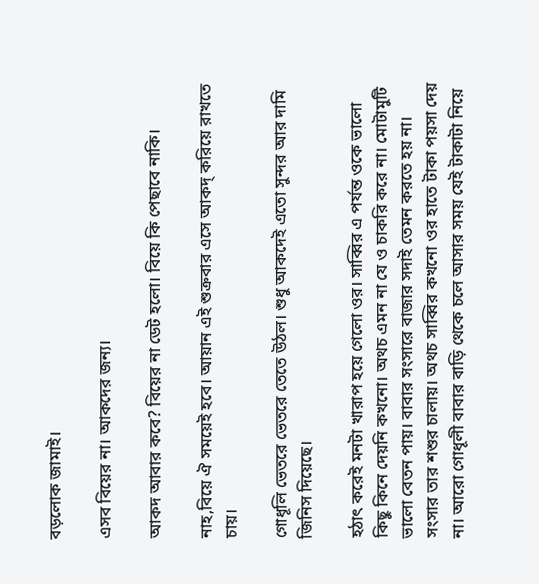বড়লোক জামাই।

এসব বিয়ের না। আকদের জন্য।

আকদ আবার কবে? বিয়ের না ডেট হলো। বিয়ে কি পেছাবে নাকি।

নাহ,বিয়ে ঐ সময়েই হবে। আয়ান এই শুক্রবার এসে আকদ্ করিয়ে রাখতে চায়।

গোধূলি ভেতরে ভেতরে তেতে উঠল। শুধু আকদেই এতো সুন্দর আর দামি জিনিস দিয়েছে।

হঠাৎ করেই মনটা খারাপ হয়ে গেলো ওর। সাব্বির এ পর্যন্ত ওকে ভালো কিছু কিনে দেয়নি কখনো। অথচ এমন না যে ও চাকরি করে না। মোটামুটি ভালো বেতন পায়। বাবার সংসারে বাজার সদাই তেমন করতে হয় না। সংসার তার শশুর চালায়। অথচ সাব্বির কখনো ওর হাতে টাকা পয়সা দেয় না। আরো গোধূলী বাবার বাড়ি থেকে চলে আসার সময় যেই টাকাটা নিয়ে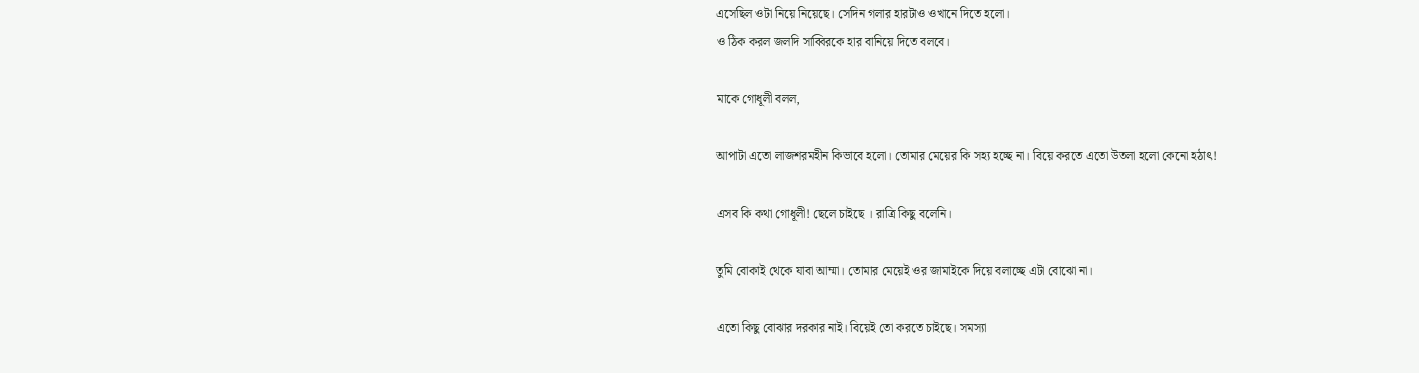এসেছিল ওটা নিয়ে নিয়েছে। সেদিন গলার হারটাও ওখানে দিতে হলো।
ও ঠিক করল জলদি সাব্বিরকে হার বানিয়ে দিতে বলবে।

মাকে গোধূলী বলল,

আপাটা এতো লাজশরমহীন কিভাবে হলো। তোমার মেয়ের কি সহ্য হচ্ছে না। বিয়ে করতে এতো উতলা হলো কেনো‌ হঠাৎ!

এসব কি কথা গোধূলী! ছেলে চাইছে । রাত্রি কিছু বলেনি।

তুমি বোকাই থেকে যাবা আম্মা। তোমার মেয়েই ওর জামাইকে দিয়ে বলাচ্ছে এটা বোঝো না।

এতো কিছু বোঝার দরকার নাই। বিয়েই তো করতে চাইছে। সমস্যা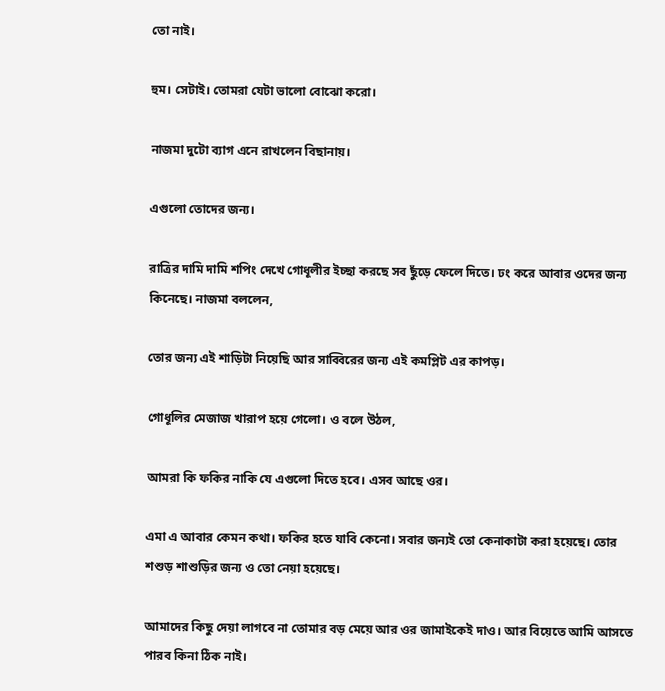তো নাই।

হুম। সেটাই। তোমরা যেটা ভালো বোঝো করো।

নাজমা দুটো ব্যাগ এনে রাখলেন বিছানায়।

এগুলো তোদের জন্য।

রাত্রির দামি দামি শপিং দেখে গোধূলীর ইচ্ছা করছে সব ছুঁড়ে ফেলে দিতে। ঢং করে আবার ওদের জন্য কিনেছে। নাজমা বললেন,

তোর জন্য এই শাড়িটা নিয়েছি আর সাব্বিরের জন্য এই কমপ্লিট এর কাপড়।

গোধূলির মেজাজ খারাপ হয়ে গেলো। ও বলে উঠল,

আমরা কি ফকির নাকি যে এগুলো দিতে হবে। এসব আছে ওর।

এমা এ আবার কেমন কথা। ফকির হতে যাবি কেনো। সবার জন্যই তো কেনাকাটা করা হয়েছে। তোর শশুড় শাশুড়ির জন্য ও তো নেয়া হয়েছে।

আমাদের কিছু দেয়া লাগবে না তোমার বড় মেয়ে আর ওর জামাইকেই দাও। আর বিয়েতে আমি আসতে পারব কিনা ঠিক নাই।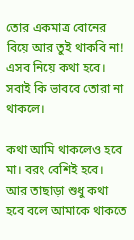তোর একমাত্র বোনের বিয়ে আর তুই থাকবি না! এসব নিয়ে কথা হবে। সবাই কি ভাববে তোরা না থাকলে।

কথা আমি থাকলেও হবে মা। বরং বেশিই হবে। আর তাছাড়া শুধু কথা হবে বলে আমাকে থাকতে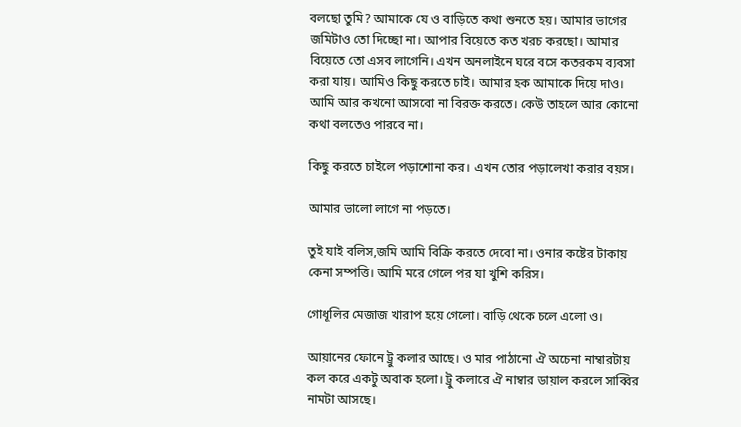বলছো তুমি? আমাকে যে ও বাড়িতে কথা শুনতে হয়। আমার ভাগের জমিটাও তো দিচ্ছো না। আপার বিয়েতে কত খরচ করছো। আমার বিয়েতে তো এসব লাগেনি। এখন অনলাইনে ঘরে বসে কতরকম ব্যবসা করা যায়। আমিও কিছু করতে চাই। আমার হক আমাকে দিয়ে দাও। আমি আর কখনো আসবো না বিরক্ত করতে। কেউ তাহলে আর কোনো কথা বলতেও পারবে না।

কিছু করতে চাইলে পড়াশোনা কর। এখন তোর পড়ালেখা করার বয়স।

আমার ভালো লাগে না পড়তে।

তুই যাই বলিস,জমি আমি বিক্রি করতে দেবো না। ওনার কষ্টের টাকায় কেনা সম্পত্তি। আমি মরে গেলে পর যা খুশি করিস।

গোধূলির মেজাজ খারাপ হয়ে গেলো। বাড়ি থেকে চলে এলো ও।

আয়ানের ফোনে ট্রু কলার আছে। ও মার পাঠানো ঐ অচেনা নাম্বারটায় কল করে একটু অবাক হলো। ট্রু কলারে ঐ নাম্বার ডায়াল করলে সাব্বির নামটা আসছে।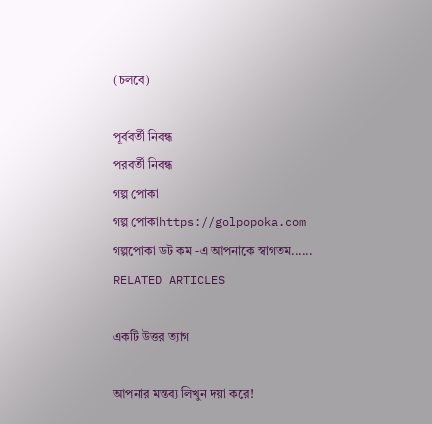(চলবে)

পূর্ববর্তী নিবন্ধ
পরবর্তী নিবন্ধ
গল্প পোকা
গল্প পোকাhttps://golpopoka.com
গল্পপোকা ডট কম -এ আপনাকে স্বাগতম......
RELATED ARTICLES

একটি উত্তর ত্যাগ

আপনার মন্তব্য লিখুন দয়া করে!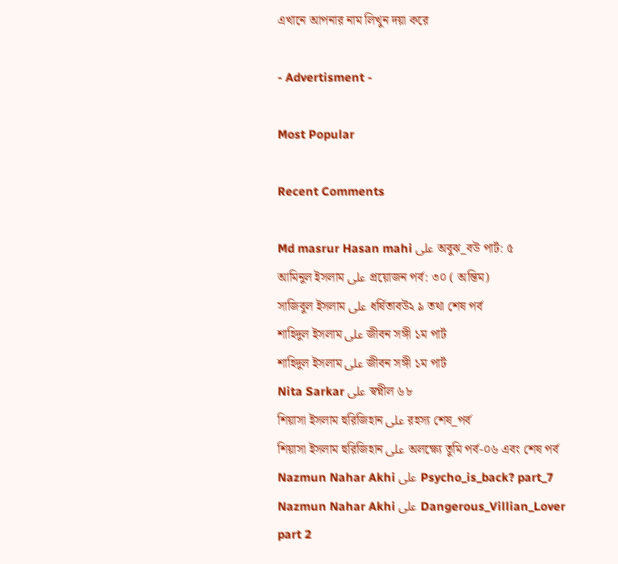এখানে আপনার নাম লিখুন দয়া করে

- Advertisment -

Most Popular

Recent Comments

Md masrur Hasan mahi على অবুঝ_বউ পার্ট: ৫
আমিনুল ইসলাম على প্রয়োজন পর্ব: ৩০ ( অন্তিম)
সাজিবুল ইসলাম على ধর্ষিতাবউ২ ৯ তথা শেষ পর্ব
শাহিদুল ইসলাম على জীবন সঙ্গী ১ম পার্ট
শাহিদুল ইসলাম على জীবন সঙ্গী ১ম পার্ট
Nita Sarkar على স্বপ্নীল ৬৮
শিয়াসা ইসলাম হুরিজিহান على রহস্য শেষ_পর্ব
শিয়াসা ইসলাম হুরিজিহান على অলক্ষ্যে তুমি পর্ব-০৬ এবং শেষ পর্ব
Nazmun Nahar Akhi على Psycho_is_back? part_7
Nazmun Nahar Akhi على Dangerous_Villian_Lover part 2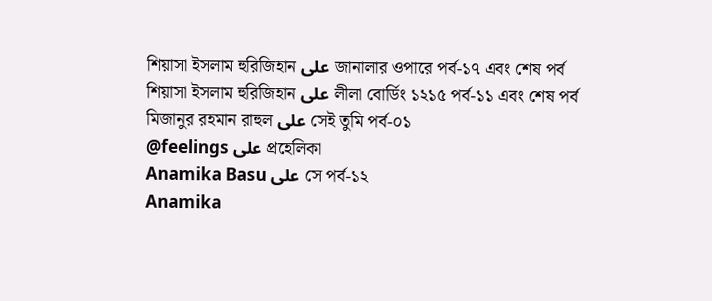শিয়াসা ইসলাম হুরিজিহান على জানালার ওপারে পর্ব-১৭ এবং শেষ পর্ব
শিয়াসা ইসলাম হুরিজিহান على লীলা বোর্ডিং ১২১৫ পর্ব-১১ এবং শেষ পর্ব
মিজানুর রহমান রাহুল على সেই তুমি পর্ব-০১
@feelings على প্রহেলিকা
Anamika Basu على সে পর্ব-১২
Anamika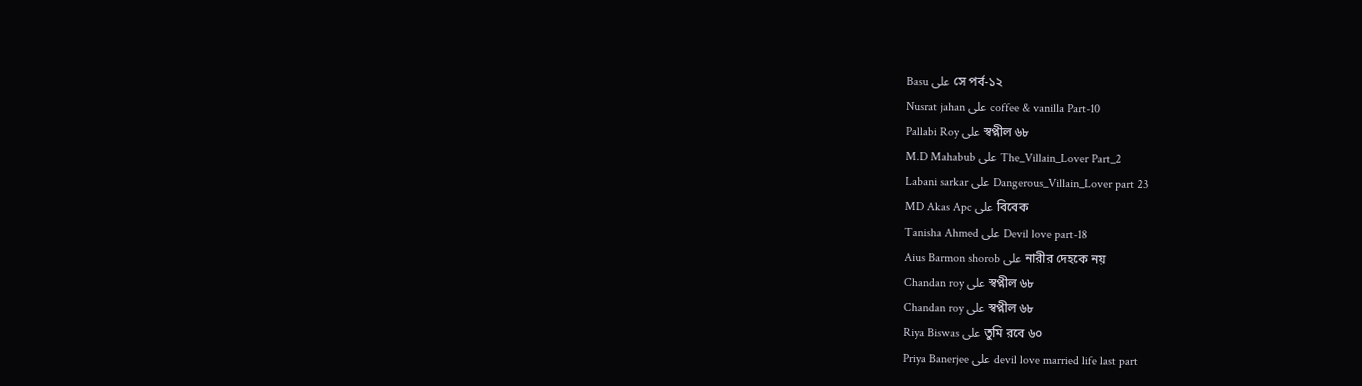Basu على সে পর্ব-১২
Nusrat jahan على coffee & vanilla Part-10
Pallabi Roy على স্বপ্নীল ৬৮
M.D Mahabub على The_Villain_Lover Part_2
Labani sarkar على Dangerous_Villain_Lover part 23
MD Akas Apc على বিবেক
Tanisha Ahmed على Devil love part-18
Aius Barmon shorob على নারীর দেহকে নয়
Chandan roy على স্বপ্নীল ৬৮
Chandan roy على স্বপ্নীল ৬৮
Riya Biswas على তুমি রবে ৬০
Priya Banerjee على devil love married life last part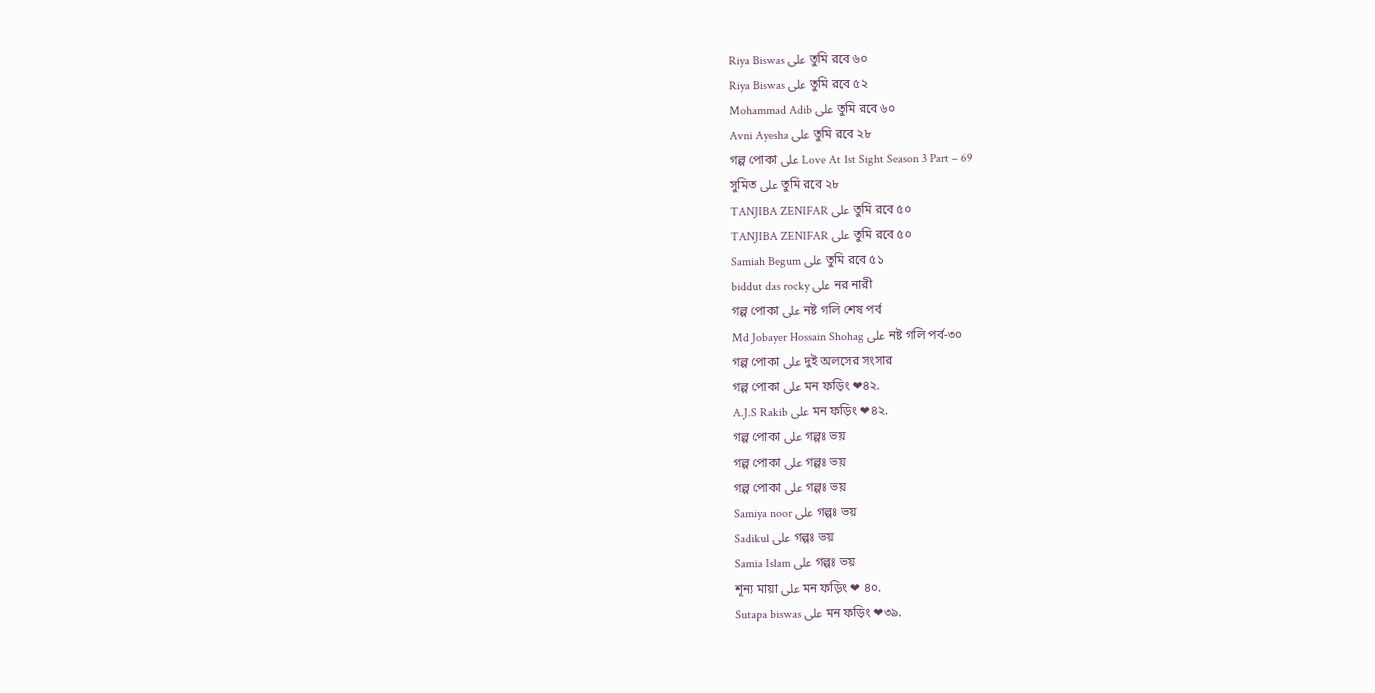Riya Biswas على তুমি রবে ৬০
Riya Biswas على তুমি রবে ৫২
Mohammad Adib على তুমি রবে ৬০
Avni Ayesha على তুমি রবে ২৮
গল্প পোকা على Love At 1st Sight Season 3 Part – 69
সুমিত على তুমি রবে ২৮
TANJIBA ZENIFAR على তুমি রবে ৫০
TANJIBA ZENIFAR على তুমি রবে ৫০
Samiah Begum على তুমি রবে ৫১
biddut das rocky على নর নারী
গল্প পোকা على নষ্ট গলি শেষ পর্ব
Md Jobayer Hossain Shohag على নষ্ট গলি পর্ব-৩০
গল্প পোকা على দুই অলসের সংসার
গল্প পোকা على মন ফড়িং ❤৪২.
A.J.S Rakib على মন ফড়িং ❤৪২.
গল্প পোকা على গল্পঃ ভয়
গল্প পোকা على গল্পঃ ভয়
গল্প পোকা على গল্পঃ ভয়
Samiya noor على গল্পঃ ভয়
Sadikul على গল্পঃ ভয়
Samia Islam على গল্পঃ ভয়
শূন্য মায়া على মন ফড়িং ❤ ৪০.
Sutapa biswas على মন ফড়িং ❤৩৯.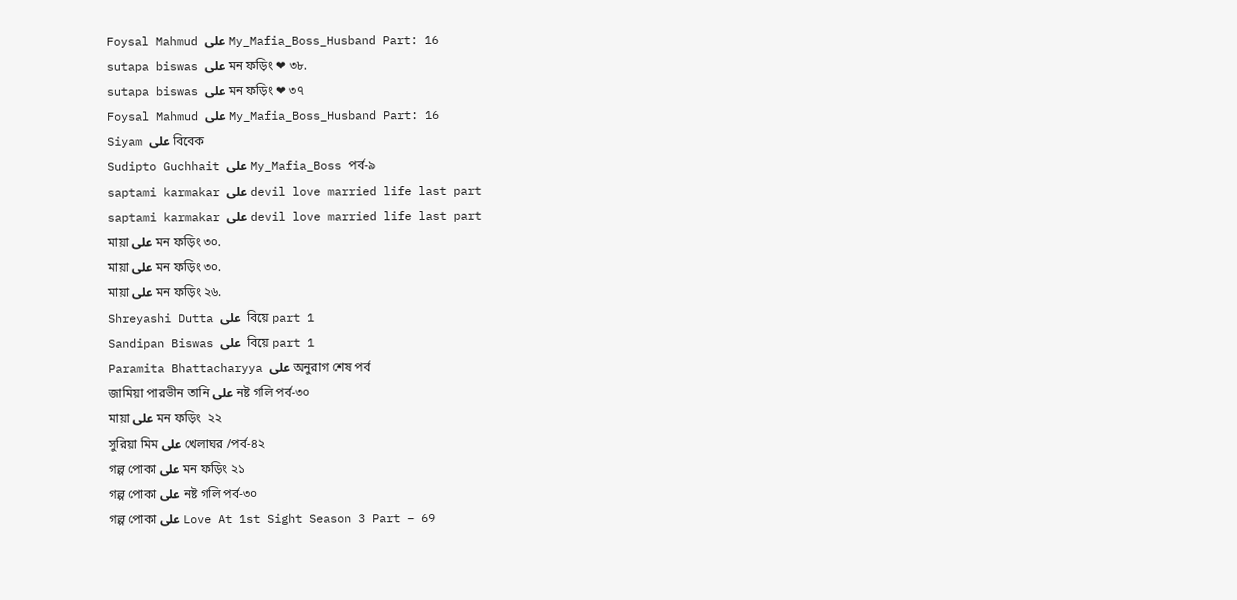Foysal Mahmud على My_Mafia_Boss_Husband Part: 16
sutapa biswas على মন ফড়িং ❤ ৩৮.
sutapa biswas على মন ফড়িং ❤ ৩৭
Foysal Mahmud على My_Mafia_Boss_Husband Part: 16
Siyam على বিবেক
Sudipto Guchhait على My_Mafia_Boss পর্ব-৯
saptami karmakar على devil love married life last part
saptami karmakar على devil love married life last part
মায়া على মন ফড়িং ৩০.
মায়া على মন ফড়িং ৩০.
মায়া على মন ফড়িং ২৬.
Shreyashi Dutta على  বিয়ে part 1
Sandipan Biswas على  বিয়ে part 1
Paramita Bhattacharyya على অনুরাগ শেষ পর্ব
জামিয়া পারভীন তানি على নষ্ট গলি পর্ব-৩০
মায়া على মন ফড়িং  ২২
সুরিয়া মিম على খেলাঘর /পর্ব-৪২
গল্প পোকা على মন ফড়িং ২১
গল্প পোকা على নষ্ট গলি পর্ব-৩০
গল্প পোকা على Love At 1st Sight Season 3 Part – 69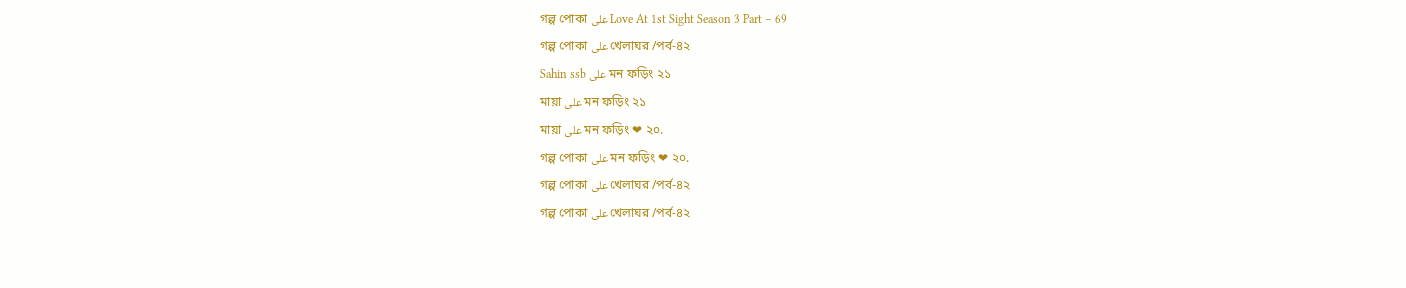গল্প পোকা على Love At 1st Sight Season 3 Part – 69
গল্প পোকা على খেলাঘর /পর্ব-৪২
Sahin ssb على মন ফড়িং ২১
মায়া على মন ফড়িং ২১
মায়া على মন ফড়িং ❤ ২০.
গল্প পোকা على মন ফড়িং ❤ ২০.
গল্প পোকা على খেলাঘর /পর্ব-৪২
গল্প পোকা على খেলাঘর /পর্ব-৪২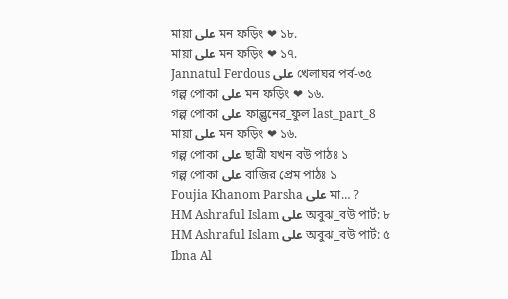মায়া على মন ফড়িং ❤ ১৮.
মায়া على মন ফড়িং ❤ ১৭.
Jannatul Ferdous على খেলাঘর পর্ব-৩৫
গল্প পোকা على মন ফড়িং ❤ ১৬.
গল্প পোকা على ফাল্গুনের_ফুল last_part_8
মায়া على মন ফড়িং ❤ ১৬.
গল্প পোকা على ছাত্রী যখন বউ পাঠঃ ১
গল্প পোকা على বাজির প্রেম পাঠঃ ১
Foujia Khanom Parsha على মা… ?
HM Ashraful Islam على অবুঝ_বউ পার্ট: ৮
HM Ashraful Islam على অবুঝ_বউ পার্ট: ৫
Ibna Al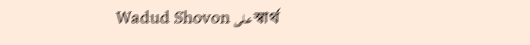Wadud Shovon على স্বার্থ